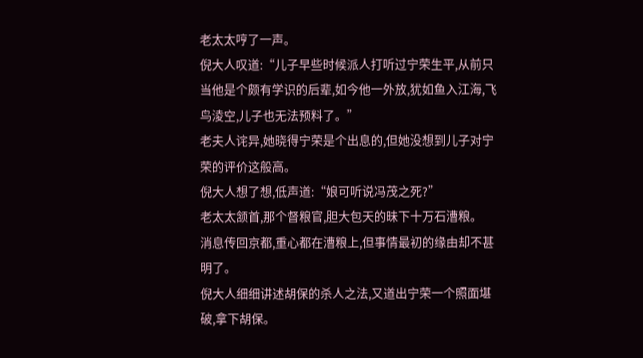老太太哼了一声。
倪大人叹道:“儿子早些时候派人打听过宁荣生平,从前只当他是个颇有学识的后辈,如今他一外放,犹如鱼入江海,飞鸟淩空,儿子也无法预料了。”
老夫人诧异,她晓得宁荣是个出息的,但她没想到儿子对宁荣的评价这般高。
倪大人想了想,低声道:“娘可听说冯茂之死?”
老太太颔首,那个督粮官,胆大包天的昧下十万石漕粮。
消息传回京都,重心都在漕粮上,但事情最初的缘由却不甚明了。
倪大人细细讲述胡保的杀人之法,又道出宁荣一个照面堪破,拿下胡保。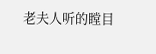老夫人听的瞠目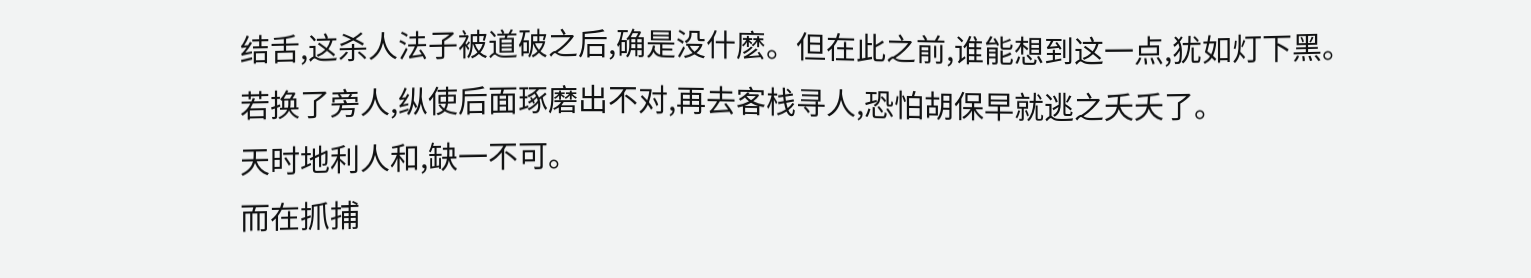结舌,这杀人法子被道破之后,确是没什麽。但在此之前,谁能想到这一点,犹如灯下黑。
若换了旁人,纵使后面琢磨出不对,再去客栈寻人,恐怕胡保早就逃之夭夭了。
天时地利人和,缺一不可。
而在抓捕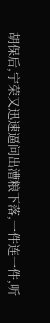胡保后,宁荣又迅速逼问出漕粮下落,一件连一件,听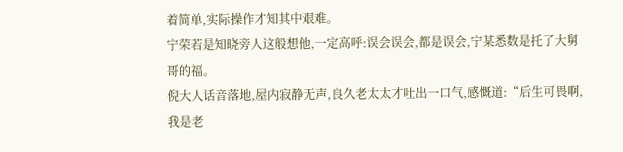着简单,实际操作才知其中艰难。
宁荣若是知晓旁人这般想他,一定高呼:误会误会,都是误会,宁某悉数是托了大舅哥的福。
倪大人话音落地,屋内寂静无声,良久老太太才吐出一口气,感慨道:“后生可畏啊,我是老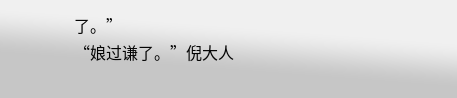了。”
“娘过谦了。”倪大人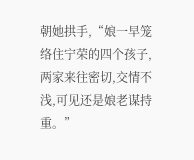朝她拱手,“娘一早笼络住宁荣的四个孩子,两家来往密切,交情不浅,可见还是娘老谋持重。”